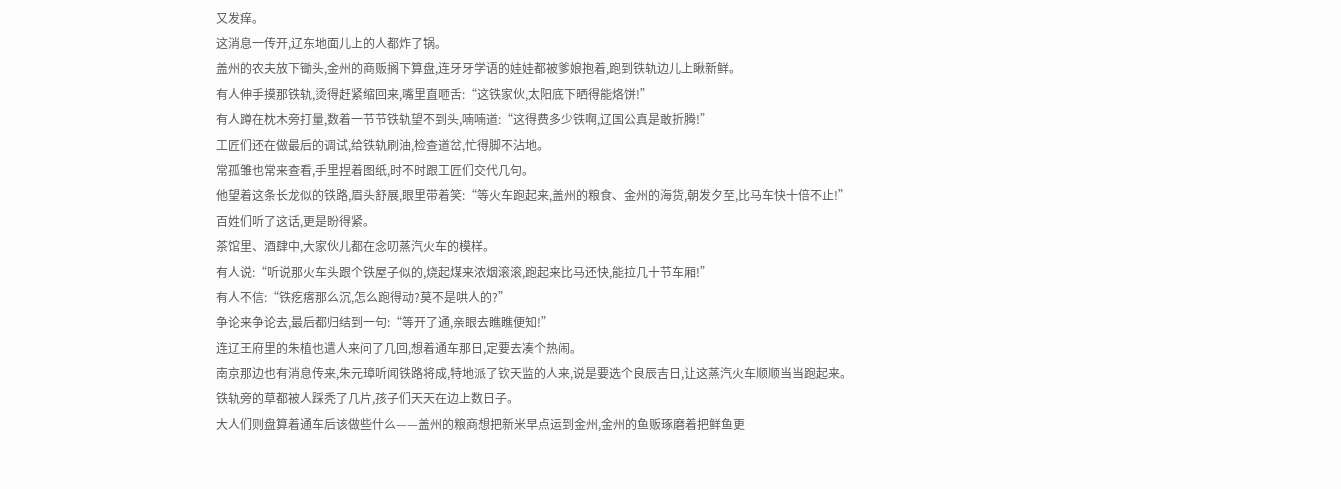又发痒。
这消息一传开,辽东地面儿上的人都炸了锅。
盖州的农夫放下锄头,金州的商贩搁下算盘,连牙牙学语的娃娃都被爹娘抱着,跑到铁轨边儿上瞅新鲜。
有人伸手摸那铁轨,烫得赶紧缩回来,嘴里直咂舌:“这铁家伙,太阳底下晒得能烙饼!”
有人蹲在枕木旁打量,数着一节节铁轨望不到头,喃喃道:“这得费多少铁啊,辽国公真是敢折腾!”
工匠们还在做最后的调试,给铁轨刷油,检查道岔,忙得脚不沾地。
常孤雏也常来查看,手里捏着图纸,时不时跟工匠们交代几句。
他望着这条长龙似的铁路,眉头舒展,眼里带着笑:“等火车跑起来,盖州的粮食、金州的海货,朝发夕至,比马车快十倍不止!”
百姓们听了这话,更是盼得紧。
茶馆里、酒肆中,大家伙儿都在念叨蒸汽火车的模样。
有人说:“听说那火车头跟个铁屋子似的,烧起煤来浓烟滚滚,跑起来比马还快,能拉几十节车厢!”
有人不信:“铁疙瘩那么沉,怎么跑得动?莫不是哄人的?”
争论来争论去,最后都归结到一句:“等开了通,亲眼去瞧瞧便知!”
连辽王府里的朱植也遣人来问了几回,想着通车那日,定要去凑个热闹。
南京那边也有消息传来,朱元璋听闻铁路将成,特地派了钦天监的人来,说是要选个良辰吉日,让这蒸汽火车顺顺当当跑起来。
铁轨旁的草都被人踩秃了几片,孩子们天天在边上数日子。
大人们则盘算着通车后该做些什么——盖州的粮商想把新米早点运到金州,金州的鱼贩琢磨着把鲜鱼更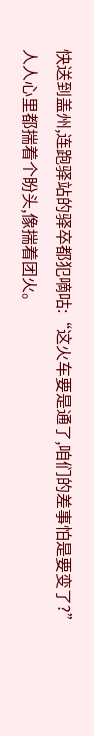快送到盖州,连跑驿站的驿卒都犯嘀咕:“这火车要是通了,咱们的差事怕是要变了?”
人人心里都揣着个盼头,像揣着团火。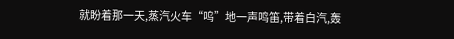就盼着那一天,蒸汽火车“呜”地一声鸣笛,带着白汽,轰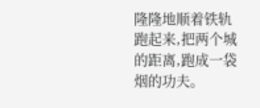隆隆地顺着铁轨跑起来,把两个城的距离,跑成一袋烟的功夫。